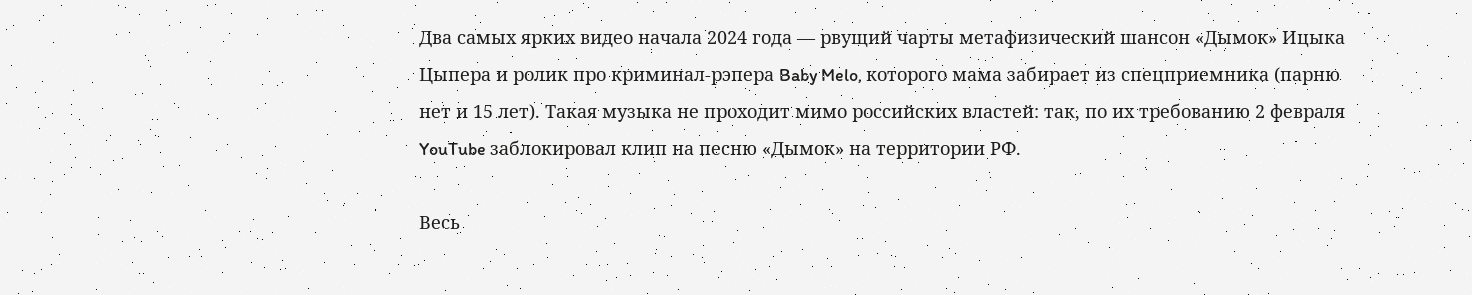Два самых ярких видео начала 2024 года — рвущий чарты метафизический шансон «Дымок» Ицыка Цыпера и ролик про криминал-рэпера Baby Melo, которого мама забирает из спецприемника (парню нет и 15 лет). Такая музыка не проходит мимо российских властей: так, по их требованию 2 февраля YouTube заблокировал клип на песню «Дымок» на территории РФ.

Весь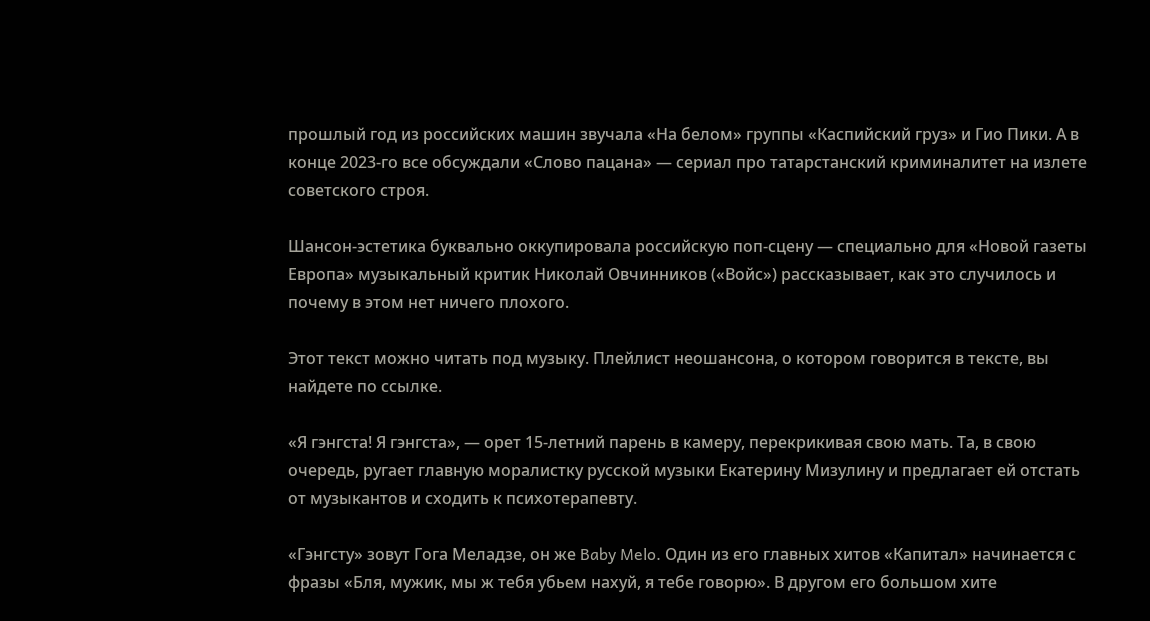прошлый год из российских машин звучала «На белом» группы «Каспийский груз» и Гио Пики. А в конце 2023-го все обсуждали «Слово пацана» — сериал про татарстанский криминалитет на излете советского строя.

Шансон-эстетика буквально оккупировала российскую поп-сцену — специально для «Новой газеты Европа» музыкальный критик Николай Овчинников («Войс») рассказывает, как это случилось и почему в этом нет ничего плохого.

Этот текст можно читать под музыку. Плейлист неошансона, о котором говорится в тексте, вы найдете по ссылке.

«Я гэнгста! Я гэнгста», — орет 15-летний парень в камеру, перекрикивая свою мать. Та, в свою очередь, ругает главную моралистку русской музыки Екатерину Мизулину и предлагает ей отстать от музыкантов и сходить к психотерапевту.

«Гэнгсту» зовут Гога Меладзе, он же Baby Melo. Один из его главных хитов «Капитал» начинается с фразы «Бля, мужик, мы ж тебя убьем нахуй, я тебе говорю». В другом его большом хите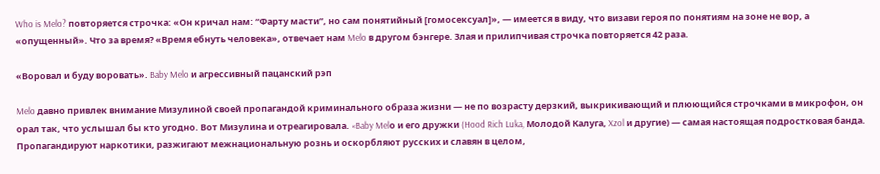Who is Melo? повторяется строчка: «Он кричал нам: “Фарту масти”, но сам понятийный [гомосексуал]», — имеется в виду, что визави героя по понятиям на зоне не вор, а «опущенный». Что за время? «Время ебнуть человека», отвечает нам Melo в другом бэнгере. Злая и прилипчивая строчка повторяется 42 раза.

«Воровал и буду воровать». Baby Melo и агрессивный пацанский рэп

Melo давно привлек внимание Мизулиной своей пропагандой криминального образа жизни — не по возрасту дерзкий, выкрикивающий и плюющийся строчками в микрофон, он орал так, что услышал бы кто угодно. Вот Мизулина и отреагировала. «Baby Melо и его дружки (Hood Rich Luka, Молодой Калуга, Xzol и другие) — самая настоящая подростковая банда. Пропагандируют наркотики, разжигают межнациональную рознь и оскорбляют русских и славян в целом,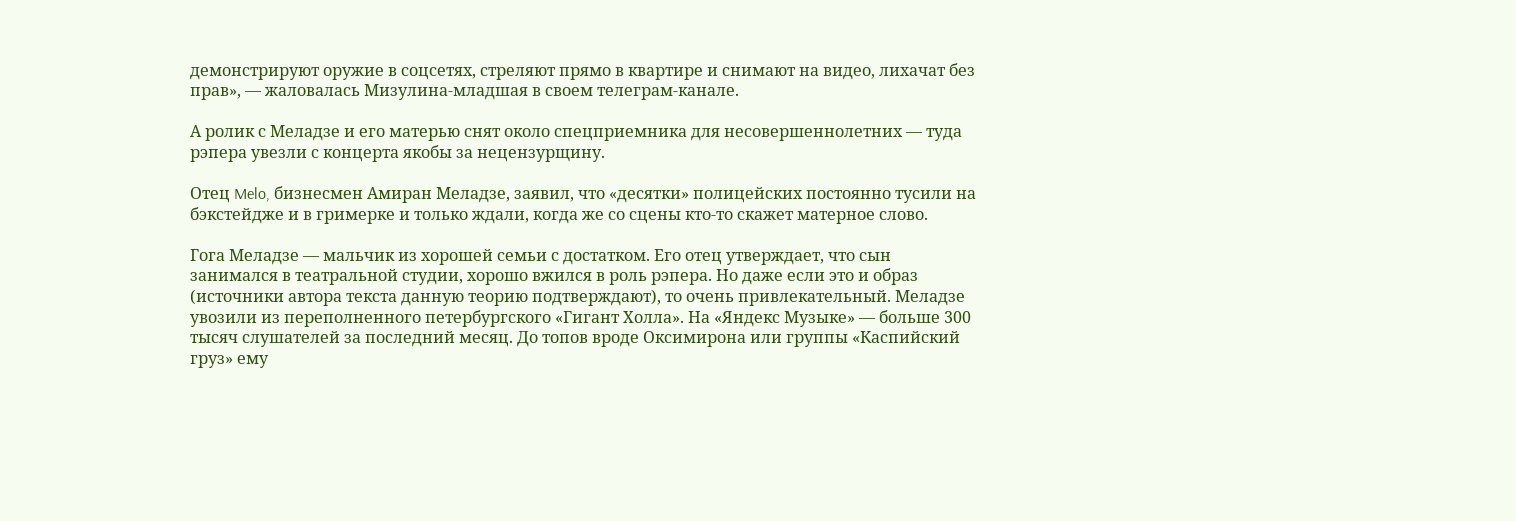демонстрируют оружие в соцсетях, стреляют прямо в квартире и снимают на видео, лихачат без прав», — жаловалась Мизулина-младшая в своем телеграм-канале.

А ролик с Меладзе и его матерью снят около спецприемника для несовершеннолетних — туда рэпера увезли с концерта якобы за нецензурщину.

Отец Melo, бизнесмен Амиран Меладзе, заявил, что «десятки» полицейских постоянно тусили на бэкстейдже и в гримерке и только ждали, когда же со сцены кто-то скажет матерное слово.

Гога Меладзе — мальчик из хорошей семьи с достатком. Его отец утверждает, что сын занимался в театральной студии, хорошо вжился в роль рэпера. Но даже если это и образ (источники автора текста данную теорию подтверждают), то очень привлекательный. Меладзе увозили из переполненного петербургского «Гигант Холла». На «Яндекс Музыке» — больше 300 тысяч слушателей за последний месяц. До топов вроде Оксимирона или группы «Каспийский груз» ему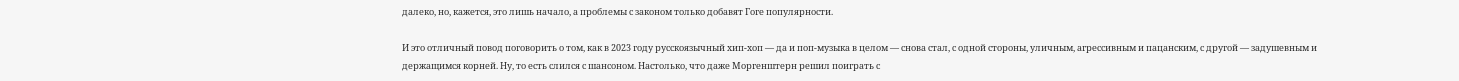далеко, но, кажется, это лишь начало, а проблемы с законом только добавят Гоге популярности.

И это отличный повод поговорить о том, как в 2023 году русскоязычный хип-хоп — да и поп-музыка в целом — снова стал, с одной стороны, уличным, агрессивным и пацанским, с другой — задушевным и держащимся корней. Ну, то есть слился с шансоном. Настолько, что даже Моргенштерн решил поиграть с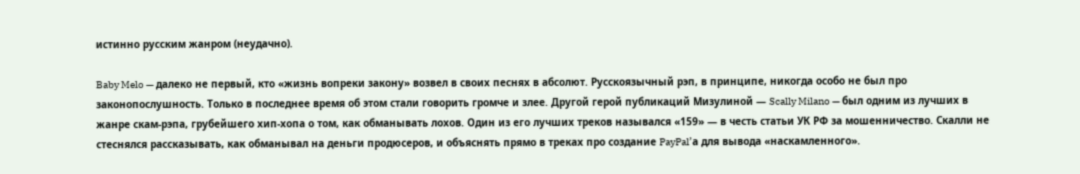истинно русским жанром (неудачно).

Baby Melo — далеко не первый, кто «жизнь вопреки закону» возвел в своих песнях в абсолют. Русскоязычный рэп, в принципе, никогда особо не был про законопослушность. Только в последнее время об этом стали говорить громче и злее. Другой герой публикаций Мизулиной — Scally Milano — был одним из лучших в жанре скам-рэпа, грубейшего хип-хопа о том, как обманывать лохов. Один из его лучших треков назывался «159» — в честь статьи УК РФ за мошенничество. Скалли не стеснялся рассказывать, как обманывал на деньги продюсеров, и объяснять прямо в треках про создание PayPal’а для вывода «наскамленного».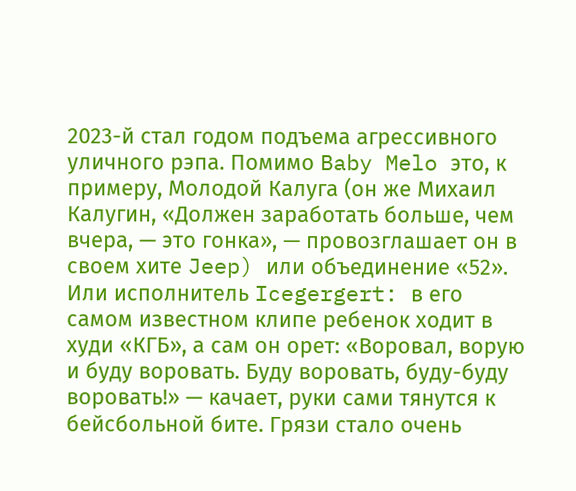2023-й стал годом подъема агрессивного уличного рэпа. Помимо Baby Melo это, к примеру, Молодой Калуга (он же Михаил Калугин, «Должен заработать больше, чем вчера, — это гонка», — провозглашает он в своем хите Jeep) или объединение «52». Или исполнитель Icegergert: в его самом известном клипе ребенок ходит в худи «КГБ», а сам он орет: «Воровал, ворую и буду воровать. Буду воровать, буду-буду воровать!» — качает, руки сами тянутся к бейсбольной бите. Грязи стало очень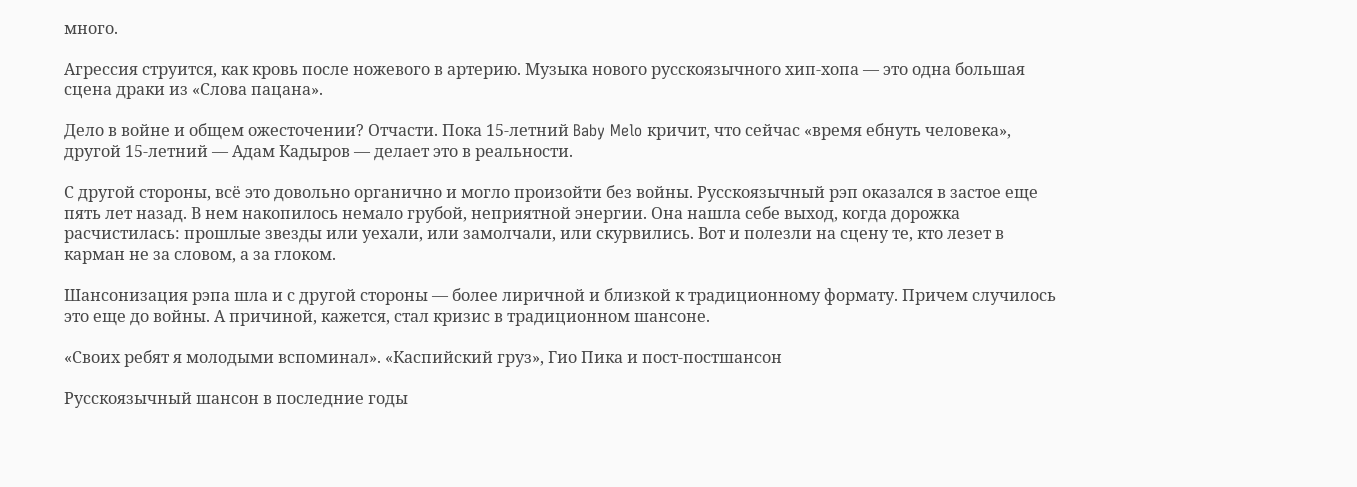много.

Агрессия струится, как кровь после ножевого в артерию. Музыка нового русскоязычного хип-хопа — это одна большая сцена драки из «Слова пацана».

Дело в войне и общем ожесточении? Отчасти. Пока 15-летний Baby Melo кричит, что сейчас «время ебнуть человека», другой 15-летний — Адам Кадыров — делает это в реальности.

С другой стороны, всё это довольно органично и могло произойти без войны. Русскоязычный рэп оказался в застое еще пять лет назад. В нем накопилось немало грубой, неприятной энергии. Она нашла себе выход, когда дорожка расчистилась: прошлые звезды или уехали, или замолчали, или скурвились. Вот и полезли на сцену те, кто лезет в карман не за словом, а за глоком.

Шансонизация рэпа шла и с другой стороны — более лиричной и близкой к традиционному формату. Причем случилось это еще до войны. А причиной, кажется, стал кризис в традиционном шансоне.

«Своих ребят я молодыми вспоминал». «Каспийский груз», Гио Пика и пост-постшансон

Русскоязычный шансон в последние годы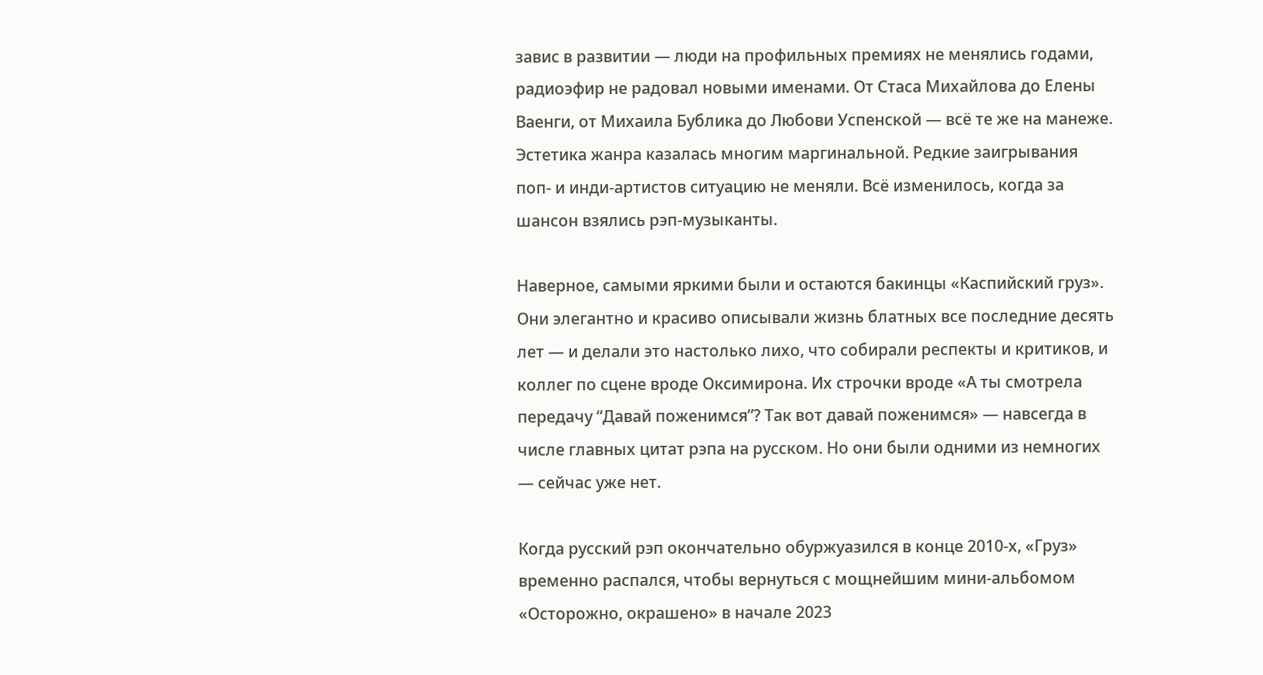завис в развитии — люди на профильных премиях не менялись годами, радиоэфир не радовал новыми именами. От Стаса Михайлова до Елены Ваенги, от Михаила Бублика до Любови Успенской — всё те же на манеже. Эстетика жанра казалась многим маргинальной. Редкие заигрывания поп- и инди-артистов ситуацию не меняли. Всё изменилось, когда за шансон взялись рэп-музыканты.

Наверное, самыми яркими были и остаются бакинцы «Каспийский груз». Они элегантно и красиво описывали жизнь блатных все последние десять лет — и делали это настолько лихо, что собирали респекты и критиков, и коллег по сцене вроде Оксимирона. Их строчки вроде «А ты смотрела передачу “Давай поженимся”? Так вот давай поженимся» — навсегда в числе главных цитат рэпа на русском. Но они были одними из немногих — сейчас уже нет.

Когда русский рэп окончательно обуржуазился в конце 2010-х, «Груз» временно распался, чтобы вернуться с мощнейшим мини-альбомом «Осторожно, окрашено» в начале 2023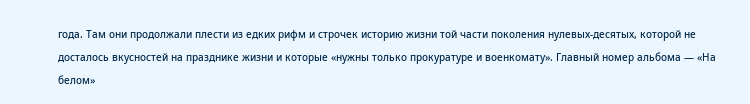года. Там они продолжали плести из едких рифм и строчек историю жизни той части поколения нулевых-десятых, которой не досталось вкусностей на празднике жизни и которые «нужны только прокуратуре и военкомату». Главный номер альбома — «На белом»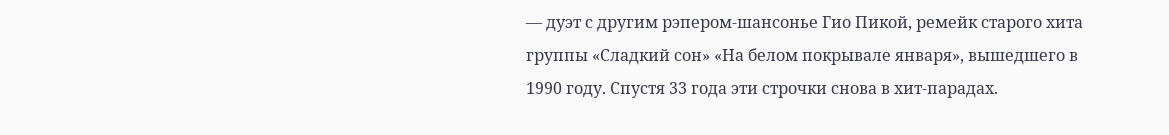— дуэт с другим рэпером-шансонье Гио Пикой, ремейк старого хита группы «Сладкий сон» «На белом покрывале января», вышедшего в 1990 году. Спустя 33 года эти строчки снова в хит-парадах.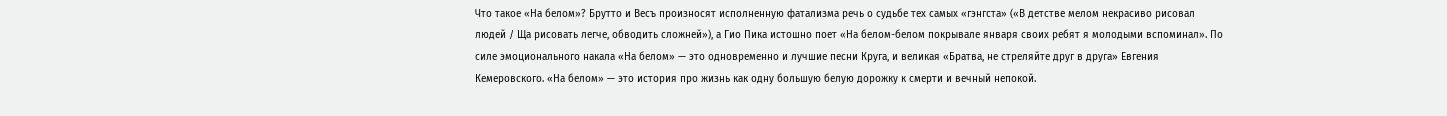Что такое «На белом»? Брутто и Весъ произносят исполненную фатализма речь о судьбе тех самых «гэнгста» («В детстве мелом некрасиво рисовал людей / Ща рисовать легче, обводить сложней»), а Гио Пика истошно поет «На белом-белом покрывале января своих ребят я молодыми вспоминал». По силе эмоционального накала «На белом» — это одновременно и лучшие песни Круга, и великая «Братва, не стреляйте друг в друга» Евгения Кемеровского. «На белом» — это история про жизнь как одну большую белую дорожку к смерти и вечный непокой.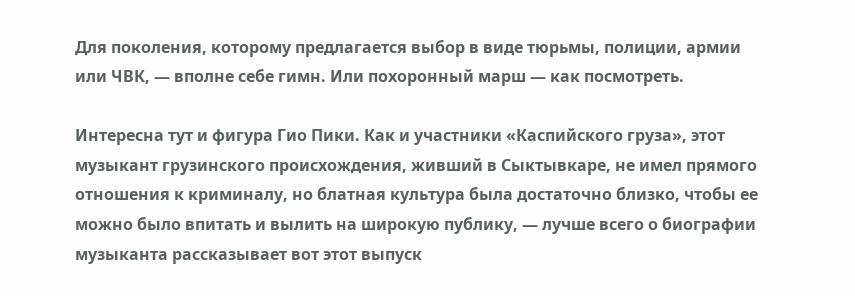Для поколения, которому предлагается выбор в виде тюрьмы, полиции, армии или ЧВК, — вполне себе гимн. Или похоронный марш — как посмотреть.

Интересна тут и фигура Гио Пики. Как и участники «Каспийского груза», этот музыкант грузинского происхождения, живший в Сыктывкаре, не имел прямого отношения к криминалу, но блатная культура была достаточно близко, чтобы ее можно было впитать и вылить на широкую публику, — лучше всего о биографии музыканта рассказывает вот этот выпуск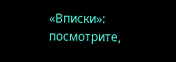«Вписки»: посмотрите,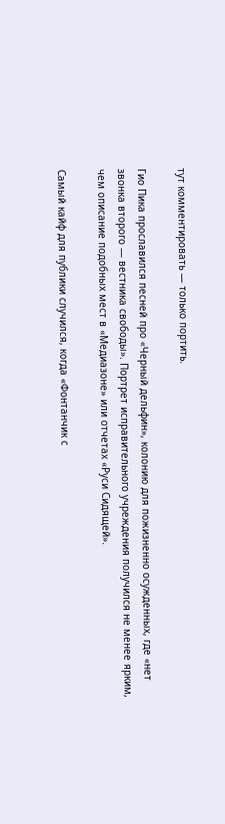тут комментировать — только портить.

Гио Пика прославился песней про «Черный дельфин», колонию для пожизненно осужденных, где «нет звонка второго — вестника свободы». Портрет исправительного учреждения получился не менее ярким, чем описание подобных мест в «Медиазоне» или отчетах «Руси Сидящей».

Самый кайф для публики случился, когда «Фонтанчик с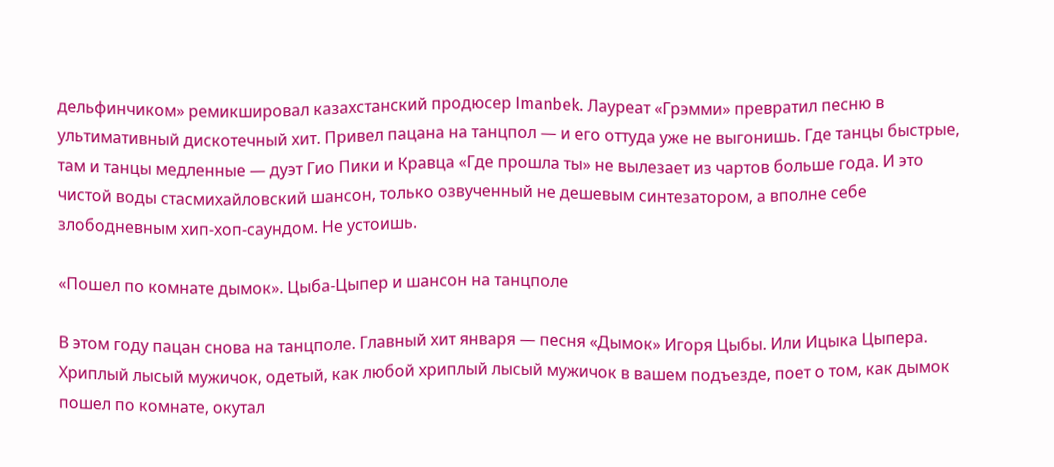дельфинчиком» ремикшировал казахстанский продюсер Imanbek. Лауреат «Грэмми» превратил песню в ультимативный дискотечный хит. Привел пацана на танцпол — и его оттуда уже не выгонишь. Где танцы быстрые, там и танцы медленные — дуэт Гио Пики и Кравца «Где прошла ты» не вылезает из чартов больше года. И это чистой воды стасмихайловский шансон, только озвученный не дешевым синтезатором, а вполне себе злободневным хип-хоп-саундом. Не устоишь.

«Пошел по комнате дымок». Цыба-Цыпер и шансон на танцполе

В этом году пацан снова на танцполе. Главный хит января — песня «Дымок» Игоря Цыбы. Или Ицыка Цыпера. Хриплый лысый мужичок, одетый, как любой хриплый лысый мужичок в вашем подъезде, поет о том, как дымок пошел по комнате, окутал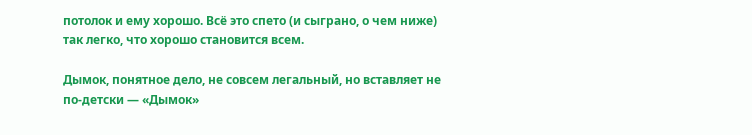потолок и ему хорошо. Всё это спето (и сыграно, о чем ниже) так легко, что хорошо становится всем.

Дымок, понятное дело, не совсем легальный, но вставляет не по-детски — «Дымок»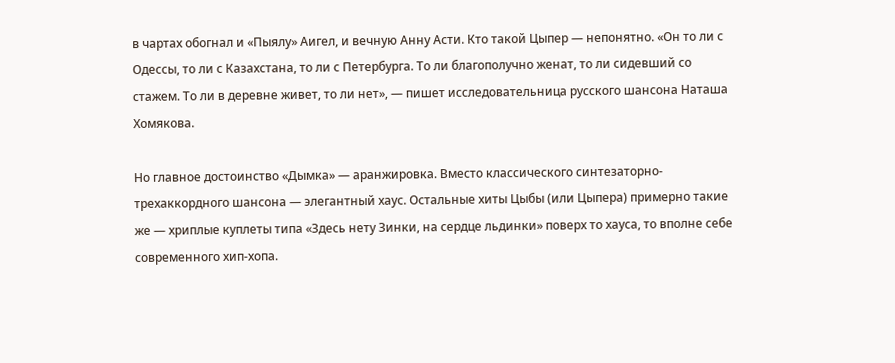в чартах обогнал и «Пыялу» Аигел, и вечную Анну Асти. Кто такой Цыпер — непонятно. «Он то ли с Одессы, то ли с Казахстана, то ли с Петербурга. То ли благополучно женат, то ли сидевший со стажем. То ли в деревне живет, то ли нет», — пишет исследовательница русского шансона Наташа Хомякова.

Но главное достоинство «Дымка» — аранжировка. Вместо классического синтезаторно-трехаккордного шансона — элегантный хаус. Остальные хиты Цыбы (или Цыпера) примерно такие же — хриплые куплеты типа «Здесь нету Зинки, на сердце льдинки» поверх то хауса, то вполне себе современного хип-хопа.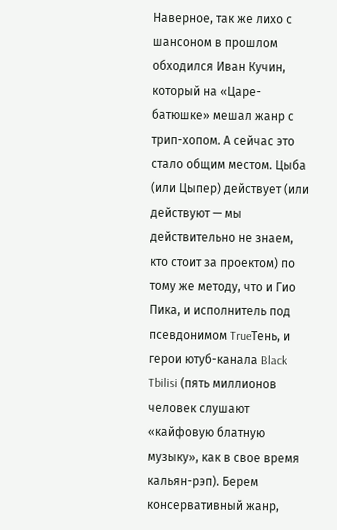Наверное, так же лихо с шансоном в прошлом обходился Иван Кучин, который на «Царе-батюшке» мешал жанр с трип-хопом. А сейчас это стало общим местом. Цыба (или Цыпер) действует (или действуют — мы действительно не знаем, кто стоит за проектом) по тому же методу, что и Гио Пика, и исполнитель под псевдонимом TrueТень, и герои ютуб-канала Black Tbilisi (пять миллионов человек слушают «кайфовую блатную музыку», как в свое время кальян-рэп). Берем консервативный жанр,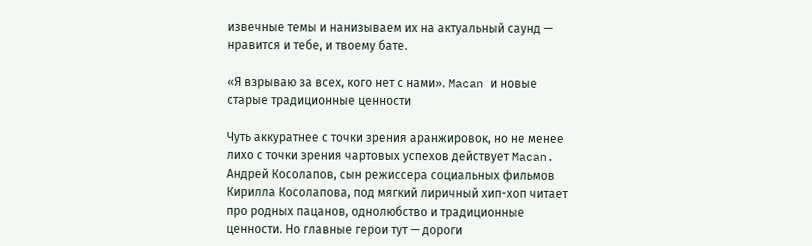извечные темы и нанизываем их на актуальный саунд — нравится и тебе, и твоему бате.

«Я взрываю за всех, кого нет с нами». Macan и новые старые традиционные ценности

Чуть аккуратнее с точки зрения аранжировок, но не менее лихо с точки зрения чартовых успехов действует Macan. Андрей Косолапов, сын режиссера социальных фильмов Кирилла Косолапова, под мягкий лиричный хип-хоп читает про родных пацанов, однолюбство и традиционные ценности. Но главные герои тут — дороги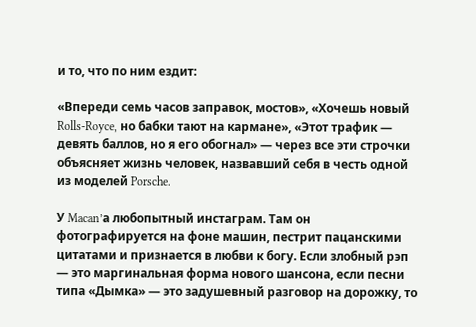и то, что по ним ездит:

«Впереди семь часов заправок, мостов», «Хочешь новый Rolls-Royce, но бабки тают на кармане», «Этот трафик — девять баллов, но я его обогнал» — через все эти строчки объясняет жизнь человек, назвавший себя в честь одной из моделей Porsche.

У Macan’а любопытный инстаграм. Там он фотографируется на фоне машин, пестрит пацанскими цитатами и признается в любви к богу. Если злобный рэп — это маргинальная форма нового шансона, если песни типа «Дымка» — это задушевный разговор на дорожку, то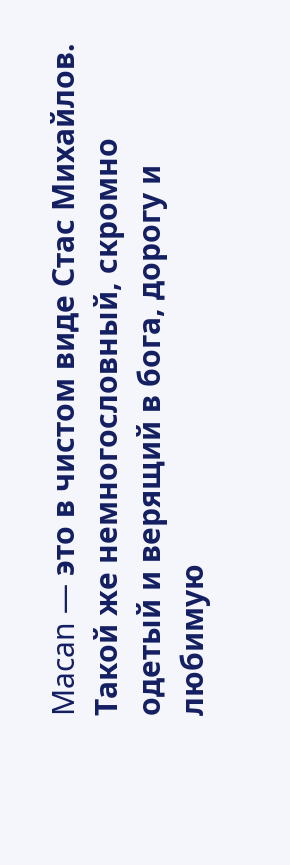Macan — это в чистом виде Стас Михайлов. Такой же немногословный, скромно одетый и верящий в бога, дорогу и любимую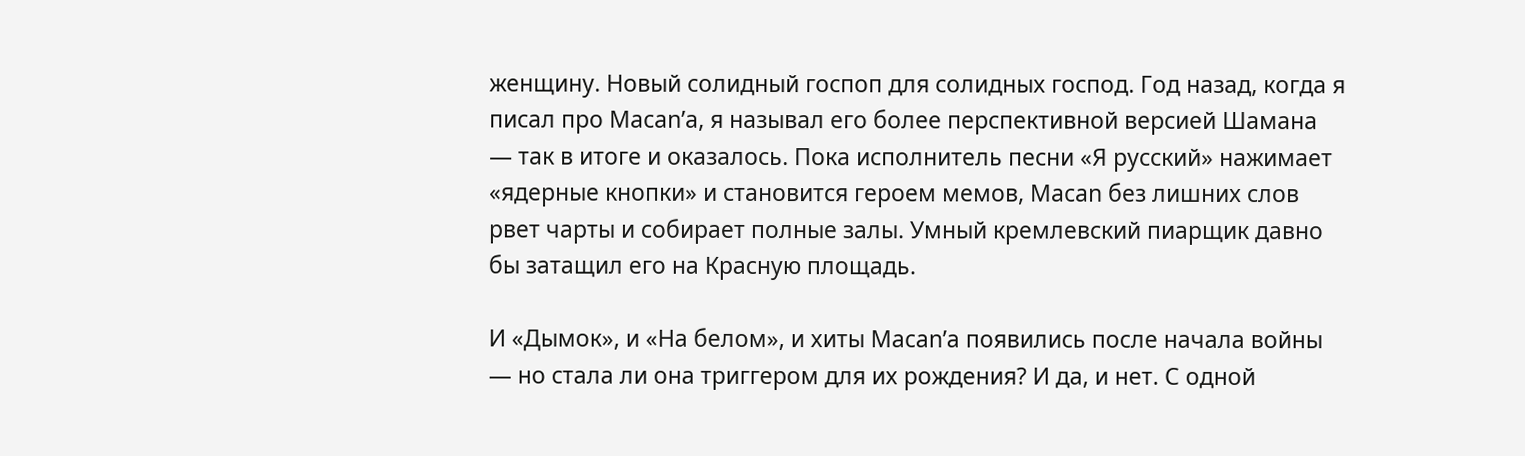женщину. Новый солидный госпоп для солидных господ. Год назад, когда я писал про Macan’а, я называл его более перспективной версией Шамана — так в итоге и оказалось. Пока исполнитель песни «Я русский» нажимает «ядерные кнопки» и становится героем мемов, Macan без лишних слов рвет чарты и собирает полные залы. Умный кремлевский пиарщик давно бы затащил его на Красную площадь.

И «Дымок», и «На белом», и хиты Macan’а появились после начала войны — но стала ли она триггером для их рождения? И да, и нет. С одной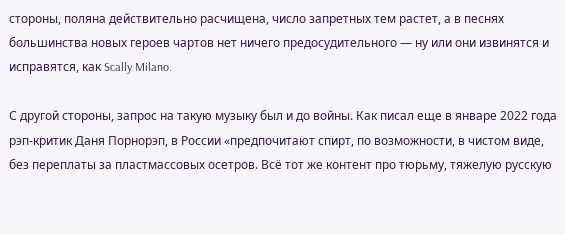стороны, поляна действительно расчищена, число запретных тем растет, а в песнях большинства новых героев чартов нет ничего предосудительного — ну или они извинятся и исправятся, как Scally Milano.

С другой стороны, запрос на такую музыку был и до войны. Как писал еще в январе 2022 года рэп-критик Даня Порнорэп, в России «предпочитают спирт, по возможности, в чистом виде, без переплаты за пластмассовых осетров. Всё тот же контент про тюрьму, тяжелую русскую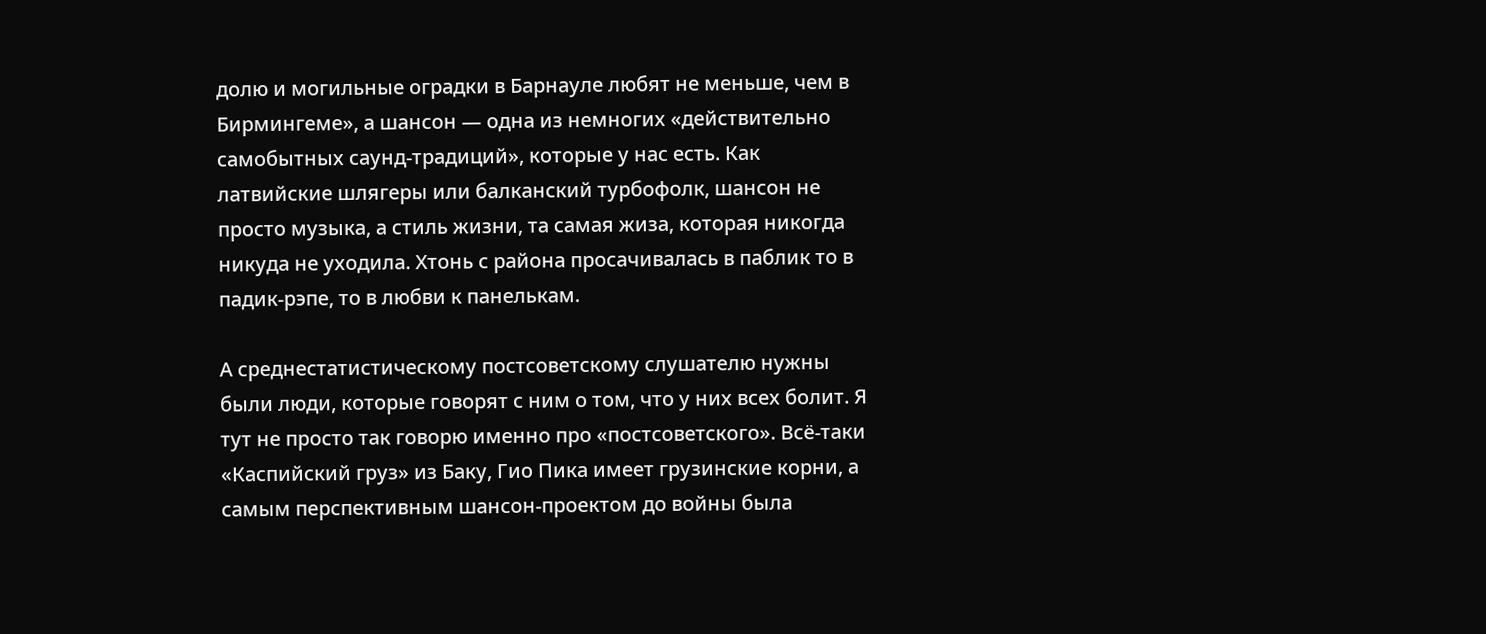долю и могильные оградки в Барнауле любят не меньше, чем в Бирмингеме», а шансон — одна из немногих «действительно самобытных саунд-традиций», которые у нас есть. Как латвийские шлягеры или балканский турбофолк, шансон не просто музыка, а стиль жизни, та самая жиза, которая никогда никуда не уходила. Хтонь с района просачивалась в паблик то в падик-рэпе, то в любви к панелькам.

А среднестатистическому постсоветскому слушателю нужны были люди, которые говорят с ним о том, что у них всех болит. Я тут не просто так говорю именно про «постсоветского». Всё-таки «Каспийский груз» из Баку, Гио Пика имеет грузинские корни, а самым перспективным шансон-проектом до войны была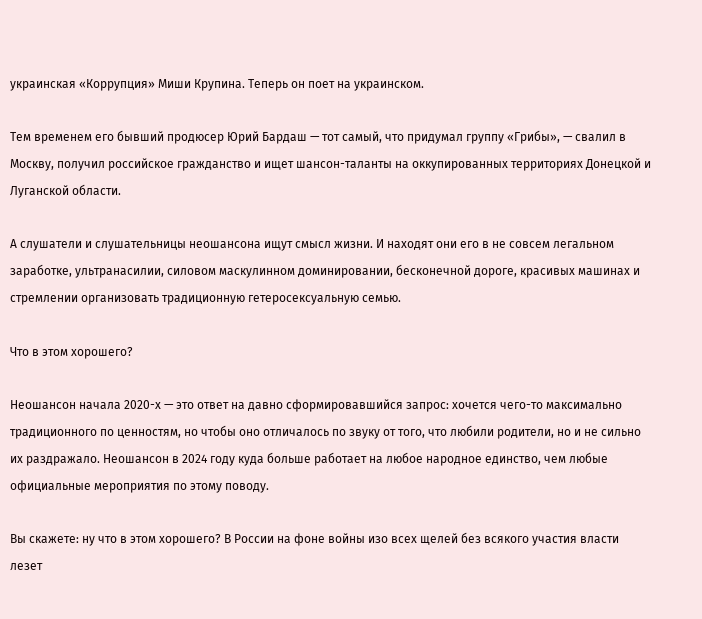украинская «Коррупция» Миши Крупина. Теперь он поет на украинском.

Тем временем его бывший продюсер Юрий Бардаш — тот самый, что придумал группу «Грибы», — свалил в Москву, получил российское гражданство и ищет шансон-таланты на оккупированных территориях Донецкой и Луганской области.

А слушатели и слушательницы неошансона ищут смысл жизни. И находят они его в не совсем легальном заработке, ультранасилии, силовом маскулинном доминировании, бесконечной дороге, красивых машинах и стремлении организовать традиционную гетеросексуальную семью.

Что в этом хорошего?

Неошансон начала 2020-х — это ответ на давно сформировавшийся запрос: хочется чего-то максимально традиционного по ценностям, но чтобы оно отличалось по звуку от того, что любили родители, но и не сильно их раздражало. Неошансон в 2024 году куда больше работает на любое народное единство, чем любые официальные мероприятия по этому поводу.

Вы скажете: ну что в этом хорошего? В России на фоне войны изо всех щелей без всякого участия власти лезет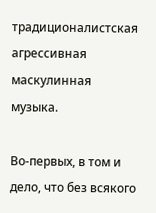традиционалистская агрессивная маскулинная музыка.

Во-первых, в том и дело, что без всякого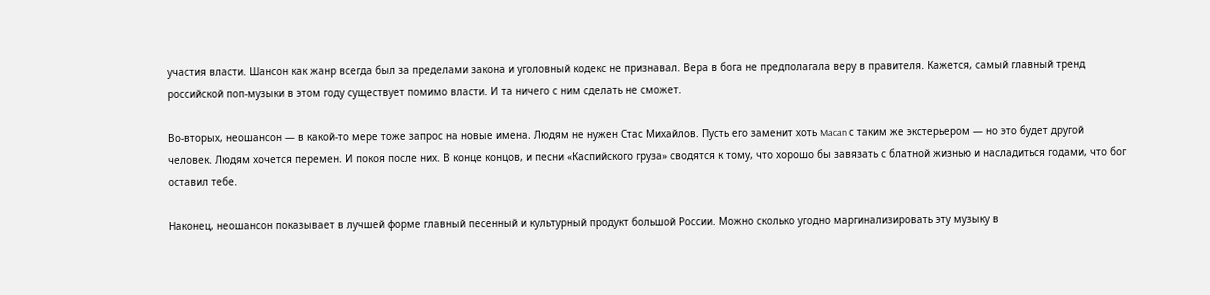участия власти. Шансон как жанр всегда был за пределами закона и уголовный кодекс не признавал. Вера в бога не предполагала веру в правителя. Кажется, самый главный тренд российской поп-музыки в этом году существует помимо власти. И та ничего с ним сделать не сможет.

Во-вторых, неошансон — в какой-то мере тоже запрос на новые имена. Людям не нужен Стас Михайлов. Пусть его заменит хоть Macan с таким же экстерьером — но это будет другой человек. Людям хочется перемен. И покоя после них. В конце концов, и песни «Каспийского груза» сводятся к тому, что хорошо бы завязать с блатной жизнью и насладиться годами, что бог оставил тебе.

Наконец, неошансон показывает в лучшей форме главный песенный и культурный продукт большой России. Можно сколько угодно маргинализировать эту музыку в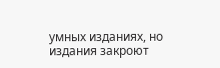умных изданиях, но издания закроют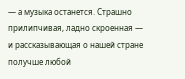— а музыка останется. Страшно прилипчивая, ладно скроенная — и рассказывающая о нашей стране получше любой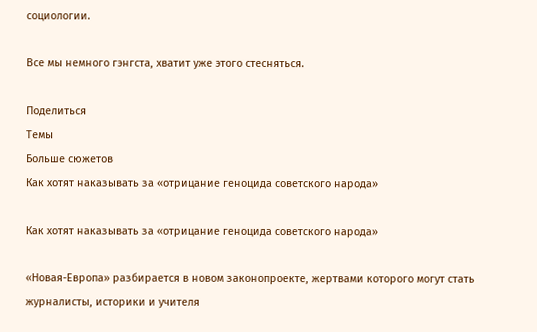социологии.

Все мы немного гэнгста, хватит уже этого стесняться.

Поделиться
Темы
Больше сюжетов
Как хотят наказывать за «отрицание геноцида советского народа»

Как хотят наказывать за «отрицание геноцида советского народа»

«Новая-Европа» разбирается в новом законопроекте, жертвами которого могут стать журналисты, историки и учителя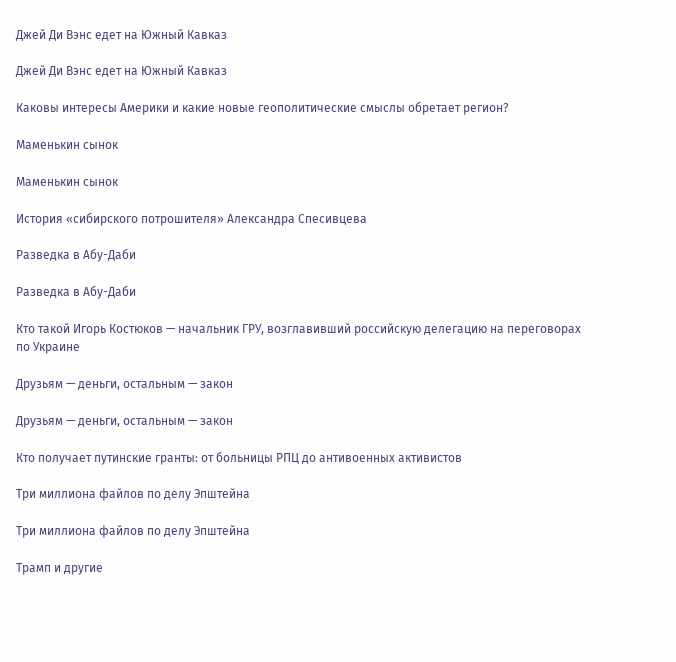Джей Ди Вэнс едет на Южный Кавказ

Джей Ди Вэнс едет на Южный Кавказ

Каковы интересы Америки и какие новые геополитические смыслы обретает регион?

Маменькин сынок

Маменькин сынок

История «сибирского потрошителя» Александра Спесивцева

Разведка в Абу-Даби

Разведка в Абу-Даби

Кто такой Игорь Костюков — начальник ГРУ, возглавивший российскую делегацию на переговорах по Украине

Друзьям — деньги, остальным — закон

Друзьям — деньги, остальным — закон

Кто получает путинские гранты: от больницы РПЦ до антивоенных активистов

Три миллиона файлов по делу Эпштейна

Три миллиона файлов по делу Эпштейна

Трамп и другие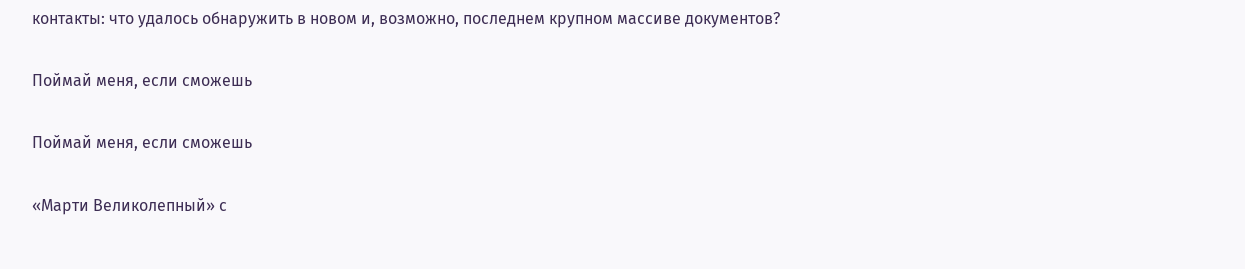контакты: что удалось обнаружить в новом и, возможно, последнем крупном массиве документов?

Поймай меня, если сможешь

Поймай меня, если сможешь

«Марти Великолепный» с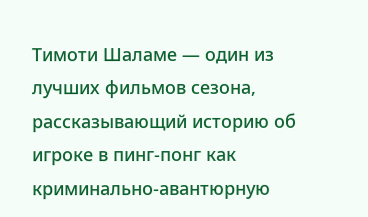Тимоти Шаламе — один из лучших фильмов сезона, рассказывающий историю об игроке в пинг-понг как криминально-авантюрную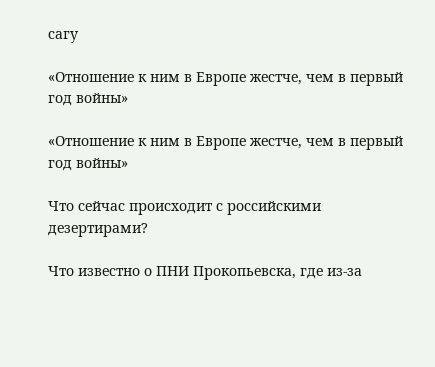сагу

«Отношение к ним в Европе жестче, чем в первый год войны»

«Отношение к ним в Европе жестче, чем в первый год войны»

Что сейчас происходит с российскими дезертирами?

Что известно о ПНИ Прокопьевска, где из-за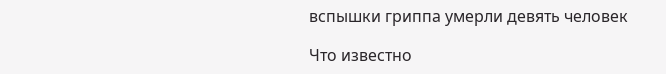вспышки гриппа умерли девять человек

Что известно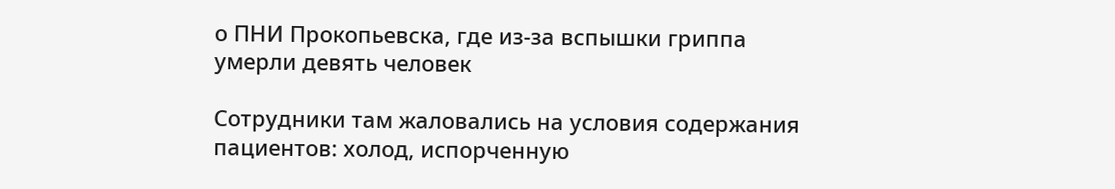о ПНИ Прокопьевска, где из-за вспышки гриппа умерли девять человек

Сотрудники там жаловались на условия содержания пациентов: холод, испорченную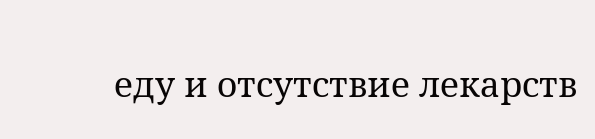еду и отсутствие лекарств